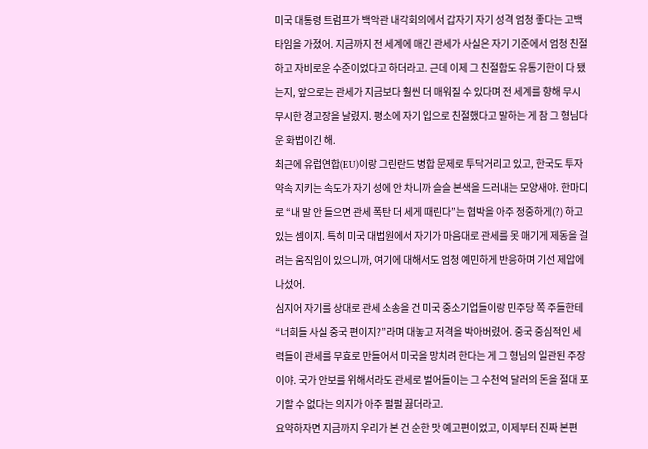미국 대통령 트럼프가 백악관 내각회의에서 갑자기 자기 성격 엄청 좋다는 고백 타임을 가졌어. 지금까지 전 세계에 매긴 관세가 사실은 자기 기준에서 엄청 친절하고 자비로운 수준이었다고 하더라고. 근데 이제 그 친절함도 유통기한이 다 됐는지, 앞으로는 관세가 지금보다 훨씬 더 매워질 수 있다며 전 세계를 향해 무시무시한 경고장을 날렸지. 평소에 자기 입으로 친절했다고 말하는 게 참 그 형님다운 화법이긴 해.
최근에 유럽연합(EU)이랑 그린란드 병합 문제로 투닥거리고 있고, 한국도 투자 약속 지키는 속도가 자기 성에 안 차니까 슬슬 본색을 드러내는 모양새야. 한마디로 “내 말 안 들으면 관세 폭탄 더 세게 때린다”는 협박을 아주 정중하게(?) 하고 있는 셈이지. 특히 미국 대법원에서 자기가 마음대로 관세를 못 매기게 제동을 걸려는 움직임이 있으니까, 여기에 대해서도 엄청 예민하게 반응하며 기선 제압에 나섰어.
심지어 자기를 상대로 관세 소송을 건 미국 중소기업들이랑 민주당 쪽 주들한테 “너희들 사실 중국 편이지?”라며 대놓고 저격을 박아버렸어. 중국 중심적인 세력들이 관세를 무효로 만들어서 미국을 망치려 한다는 게 그 형님의 일관된 주장이야. 국가 안보를 위해서라도 관세로 벌어들이는 그 수천억 달러의 돈을 절대 포기할 수 없다는 의지가 아주 펄펄 끓더라고.
요약하자면 지금까지 우리가 본 건 순한 맛 예고편이었고, 이제부터 진짜 본편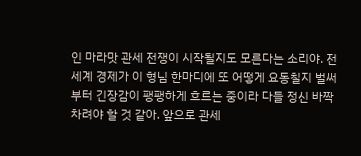인 마라맛 관세 전쟁이 시작될지도 모른다는 소리야. 전 세계 경제가 이 형님 한마디에 또 어떻게 요동칠지 벌써부터 긴장감이 팽팽하게 흐르는 중이라 다들 정신 바짝 차려야 할 것 같아. 앞으로 관세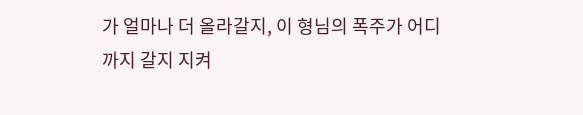가 얼마나 더 올라갈지, 이 형님의 폭주가 어디까지 갈지 지켜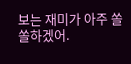보는 재미가 아주 쏠쏠하겠어.